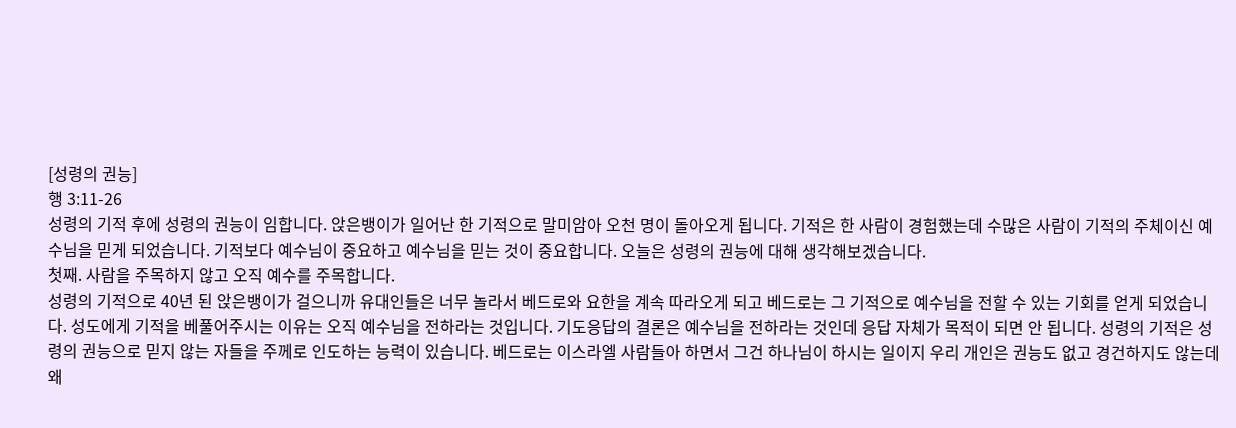[성령의 권능]
행 3:11-26
성령의 기적 후에 성령의 권능이 임합니다. 앉은뱅이가 일어난 한 기적으로 말미암아 오천 명이 돌아오게 됩니다. 기적은 한 사람이 경험했는데 수많은 사람이 기적의 주체이신 예수님을 믿게 되었습니다. 기적보다 예수님이 중요하고 예수님을 믿는 것이 중요합니다. 오늘은 성령의 권능에 대해 생각해보겠습니다.
첫째. 사람을 주목하지 않고 오직 예수를 주목합니다.
성령의 기적으로 40년 된 앉은뱅이가 걸으니까 유대인들은 너무 놀라서 베드로와 요한을 계속 따라오게 되고 베드로는 그 기적으로 예수님을 전할 수 있는 기회를 얻게 되었습니다. 성도에게 기적을 베풀어주시는 이유는 오직 예수님을 전하라는 것입니다. 기도응답의 결론은 예수님을 전하라는 것인데 응답 자체가 목적이 되면 안 됩니다. 성령의 기적은 성령의 권능으로 믿지 않는 자들을 주께로 인도하는 능력이 있습니다. 베드로는 이스라엘 사람들아 하면서 그건 하나님이 하시는 일이지 우리 개인은 권능도 없고 경건하지도 않는데 왜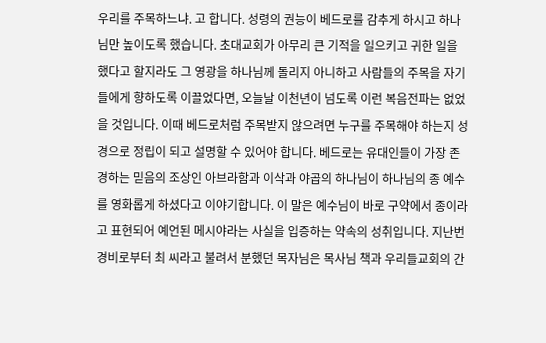우리를 주목하느냐. 고 합니다. 성령의 권능이 베드로를 감추게 하시고 하나님만 높이도록 했습니다. 초대교회가 아무리 큰 기적을 일으키고 귀한 일을 했다고 할지라도 그 영광을 하나님께 돌리지 아니하고 사람들의 주목을 자기들에게 향하도록 이끌었다면, 오늘날 이천년이 넘도록 이런 복음전파는 없었을 것입니다. 이때 베드로처럼 주목받지 않으려면 누구를 주목해야 하는지 성경으로 정립이 되고 설명할 수 있어야 합니다. 베드로는 유대인들이 가장 존경하는 믿음의 조상인 아브라함과 이삭과 야곱의 하나님이 하나님의 종 예수를 영화롭게 하셨다고 이야기합니다. 이 말은 예수님이 바로 구약에서 종이라고 표현되어 예언된 메시야라는 사실을 입증하는 약속의 성취입니다. 지난번 경비로부터 최 씨라고 불려서 분했던 목자님은 목사님 책과 우리들교회의 간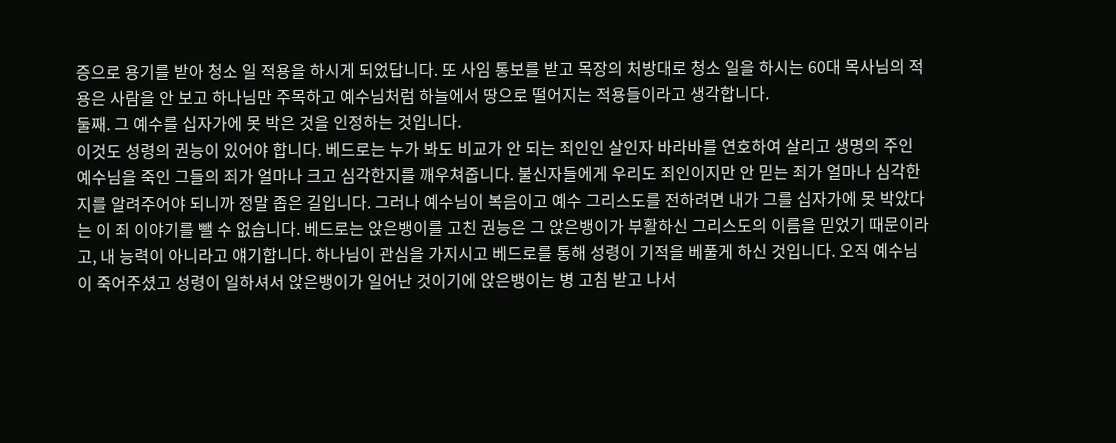증으로 용기를 받아 청소 일 적용을 하시게 되었답니다. 또 사임 통보를 받고 목장의 처방대로 청소 일을 하시는 60대 목사님의 적용은 사람을 안 보고 하나님만 주목하고 예수님처럼 하늘에서 땅으로 떨어지는 적용들이라고 생각합니다.
둘째. 그 예수를 십자가에 못 박은 것을 인정하는 것입니다.
이것도 성령의 권능이 있어야 합니다. 베드로는 누가 봐도 비교가 안 되는 죄인인 살인자 바라바를 연호하여 살리고 생명의 주인 예수님을 죽인 그들의 죄가 얼마나 크고 심각한지를 깨우쳐줍니다. 불신자들에게 우리도 죄인이지만 안 믿는 죄가 얼마나 심각한지를 알려주어야 되니까 정말 좁은 길입니다. 그러나 예수님이 복음이고 예수 그리스도를 전하려면 내가 그를 십자가에 못 박았다는 이 죄 이야기를 뺄 수 없습니다. 베드로는 앉은뱅이를 고친 권능은 그 앉은뱅이가 부활하신 그리스도의 이름을 믿었기 때문이라고, 내 능력이 아니라고 얘기합니다. 하나님이 관심을 가지시고 베드로를 통해 성령이 기적을 베풀게 하신 것입니다. 오직 예수님이 죽어주셨고 성령이 일하셔서 앉은뱅이가 일어난 것이기에 앉은뱅이는 병 고침 받고 나서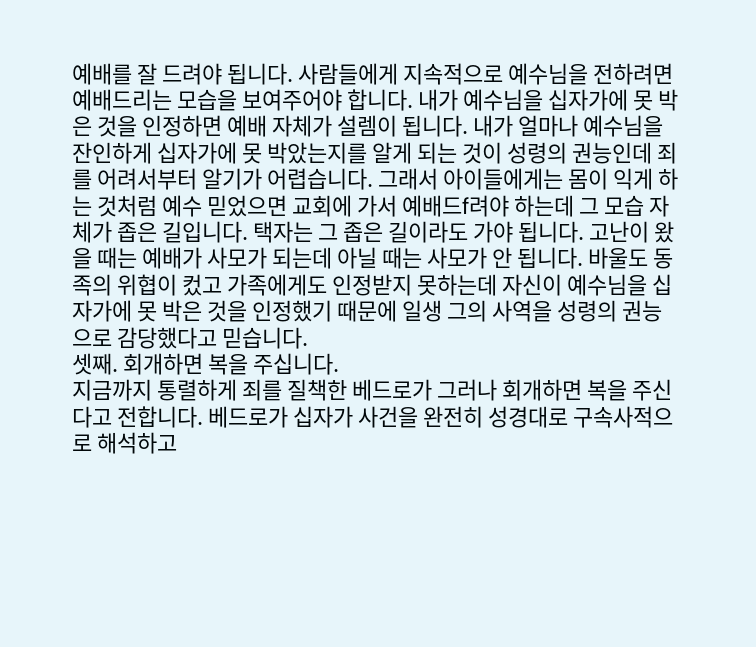예배를 잘 드려야 됩니다. 사람들에게 지속적으로 예수님을 전하려면 예배드리는 모습을 보여주어야 합니다. 내가 예수님을 십자가에 못 박은 것을 인정하면 예배 자체가 설렘이 됩니다. 내가 얼마나 예수님을 잔인하게 십자가에 못 박았는지를 알게 되는 것이 성령의 권능인데 죄를 어려서부터 알기가 어렵습니다. 그래서 아이들에게는 몸이 익게 하는 것처럼 예수 믿었으면 교회에 가서 예배드f려야 하는데 그 모습 자체가 좁은 길입니다. 택자는 그 좁은 길이라도 가야 됩니다. 고난이 왔을 때는 예배가 사모가 되는데 아닐 때는 사모가 안 됩니다. 바울도 동족의 위협이 컸고 가족에게도 인정받지 못하는데 자신이 예수님을 십자가에 못 박은 것을 인정했기 때문에 일생 그의 사역을 성령의 권능으로 감당했다고 믿습니다.
셋째. 회개하면 복을 주십니다.
지금까지 통렬하게 죄를 질책한 베드로가 그러나 회개하면 복을 주신다고 전합니다. 베드로가 십자가 사건을 완전히 성경대로 구속사적으로 해석하고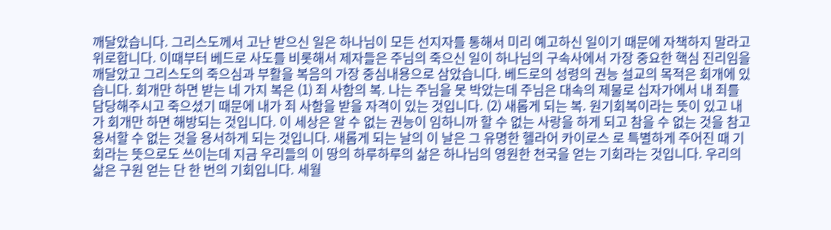깨달았습니다. 그리스도께서 고난 받으신 일은 하나님이 모든 선지자를 통해서 미리 예고하신 일이기 때문에 자책하지 말라고 위로합니다. 이때부터 베드로 사도를 비롯해서 제자들은 주님의 죽으신 일이 하나님의 구속사에서 가장 중요한 핵심 진리임을 깨달았고 그리스도의 죽으심과 부활을 복음의 가장 중심내용으로 삼았습니다. 베드로의 성령의 권능 설교의 목적은 회개에 있습니다. 회개만 하면 받는 네 가지 복은 (1) 죄 사함의 복. 나는 주님을 못 박았는데 주님은 대속의 제물로 십자가에서 내 죄를 담당해주시고 죽으셨기 때문에 내가 죄 사함을 받을 자격이 있는 것입니다. (2) 새롭게 되는 복. 원기회복이라는 뜻이 있고 내가 회개만 하면 해방되는 것입니다. 이 세상은 알 수 없는 권능이 임하니까 할 수 없는 사랑을 하게 되고 참을 수 없는 것을 참고 용서할 수 없는 것을 용서하게 되는 것입니다. 새롭게 되는 날의 이 날은 그 유명한 헬라어 카이로스 로 특별하게 주어진 때 기회라는 뜻으로도 쓰이는데 지금 우리들의 이 땅의 하루하루의 삶은 하나님의 영원한 천국을 얻는 기회라는 것입니다. 우리의 삶은 구원 얻는 단 한 번의 기회입니다. 세월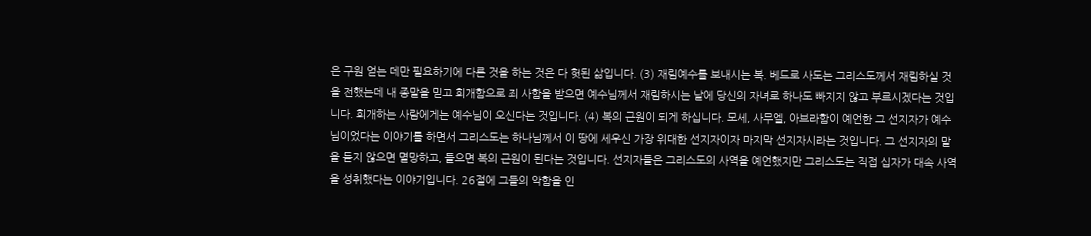은 구원 얻는 데만 필요하기에 다른 것을 하는 것은 다 헛된 삶입니다. (3) 재림예수를 보내시는 복. 베드로 사도는 그리스도께서 재림하실 것을 전했는데 내 종말을 믿고 회개함으로 죄 사함을 받으면 예수님께서 재림하시는 날에 당신의 자녀로 하나도 빠지지 않고 부르시겠다는 것입니다. 회개하는 사람에게는 예수님이 오신다는 것입니다. (4) 복의 근원이 되게 하십니다. 모세, 사무엘, 아브라함이 예언한 그 선지자가 예수님이었다는 이야기를 하면서 그리스도는 하나님께서 이 땅에 세우신 가장 위대한 선지자이자 마지막 선지자시라는 것입니다. 그 선지자의 말을 듣지 않으면 멸망하고, 들으면 복의 근원이 된다는 것입니다. 선지자들은 그리스도의 사역을 예언했지만 그리스도는 직접 십자가 대속 사역을 성취했다는 이야기입니다. 26절에 그들의 악함을 인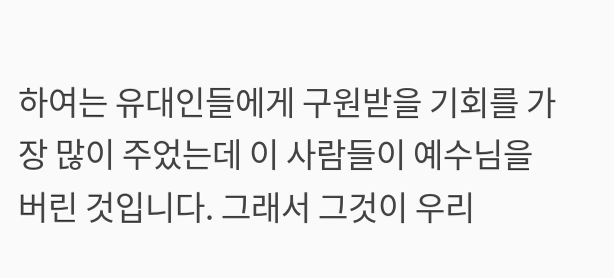하여는 유대인들에게 구원받을 기회를 가장 많이 주었는데 이 사람들이 예수님을 버린 것입니다. 그래서 그것이 우리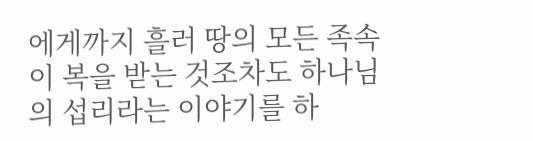에게까지 흘러 땅의 모든 족속이 복을 받는 것조차도 하나님의 섭리라는 이야기를 하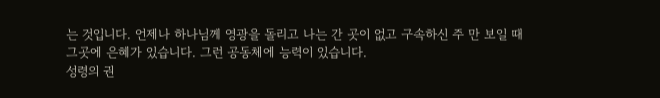는 것입니다. 언제나 하나님께 영광을 돌리고 나는 간 곳이 없고 구속하신 주 만 보일 때 그곳에 은혜가 있습니다. 그런 공동체에 능력이 있습니다.
성령의 권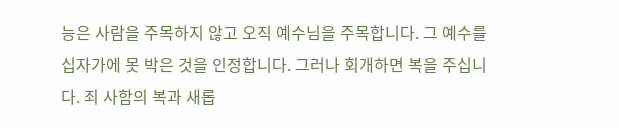능은 사람을 주목하지 않고 오직 예수님을 주목합니다. 그 예수를 십자가에 못 박은 것을 인정합니다. 그러나 회개하면 복을 주십니다. 죄 사함의 복과 새롭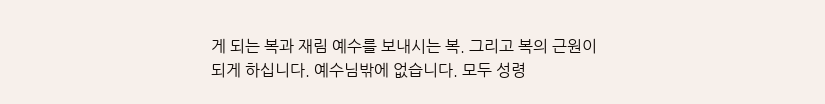게 되는 복과 재림 예수를 보내시는 복. 그리고 복의 근원이 되게 하십니다. 예수님밖에 없습니다. 모두 성령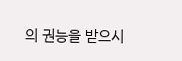의 권능을 받으시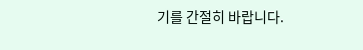기를 간절히 바랍니다.